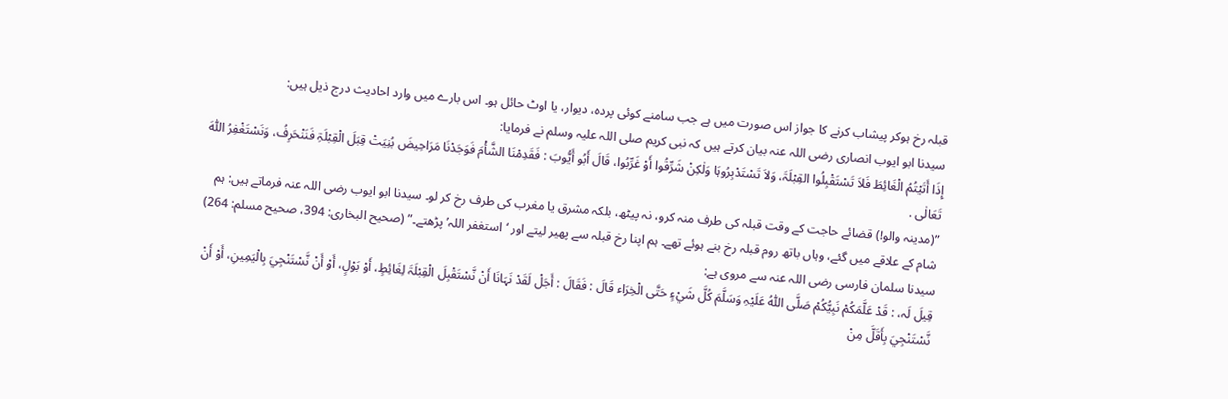قبلہ رخ ہوکر پیشاب کرنے کا جواز اس صورت میں ہے جب سامنے کوئی پردہ، دیوار، یا اوٹ حائل ہو۔ اس بارے میں وارد احادیث درج ذیل ہیں:
سیدنا ابو ایوب انصاری رضی اللہ عنہ بیان کرتے ہیں کہ نبی کریم صلی اللہ علیہ وسلم نے فرمایا:
إِذَا أَتَیْتُمُ الْغَائِطَ فَلاَ تَسْتَقْبِلُوا القِبْلَۃَ، وَلاَ تَسْتَدْبِرُوہَا وَلٰکِنْ شَرِّقُوا أَوْ غَرِّبُوا، قَالَ أَبُو أَیُّوبَ : فَقَدِمْنَا الشَّأْمَ فَوَجَدْنَا مَرَاحِیضَ بُنِیَتْ قِبَلَ الْقِبْلَۃِ فَنَنْحَرِفُ، وَنَسْتَغْفِرُ اللّٰہَ تَعَالٰی .
”(مدینہ والو!) قضائے حاجت کے وقت قبلہ کی طرف منہ کرو، نہ پیٹھ، بلکہ مشرق یا مغرب کی طرف رخ کر لو۔ سیدنا ابو ایوب رضی اللہ عنہ فرماتے ہیں: ہم شام کے علاقے میں گئے، وہاں باتھ روم قبلہ رخ بنے ہوئے تھے۔ ہم اپنا رخ قبلہ سے پھیر لیتے اور ‘استغفر اللہ’ پڑھتے۔” (صحیح البخاری: 394، صحیح مسلم: 264)
سیدنا سلمان فارسی رضی اللہ عنہ سے مروی ہے:
قِیلَ لَہ، : قَدْ عَلَّمَکُمْ نَبِیُّکُمْ صَلَّی اللّٰہُ عَلَیْہِ وَسَلَّمَ کُلَّ شَيْءٍ حَتَّی الْخِرَاء قَالَ : فَقَالَ : أَجَلْ لَقَدْ نَہَانَا أَنْ نَّسْتَقْبِلَ الْقِبْلَۃَ لِغَائِطٍ، أَوْ بَوْلٍ، أَوْ أَنْ نَّسْتَنْجِيَ بِالْیَمِینِ، أَوْ أَنْ نَّسْتَنْجِيَ بِأَقَلَّ مِنْ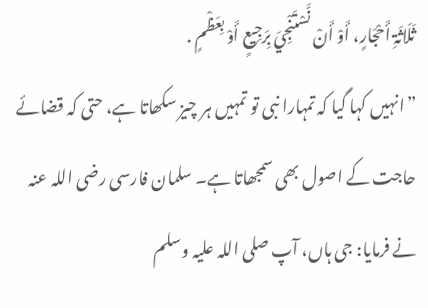ثَلَاثَۃِ أَحْجَارٍ، أَوْ أَنْ نَّسْتَنْجِيَ بِرَجِیعٍ أَوْ بِعَظْمٍ .
”انہیں کہا گیا کہ تمہارا نبی تو تمہیں ہر چیز سکھاتا ہے، حتی کہ قضائے حاجت کے اصول بھی سمجھاتا ہے۔ سلمان فارسی رضی اللہ عنہ نے فرمایا: جی ہاں، آپ صلی اللہ علیہ وسلم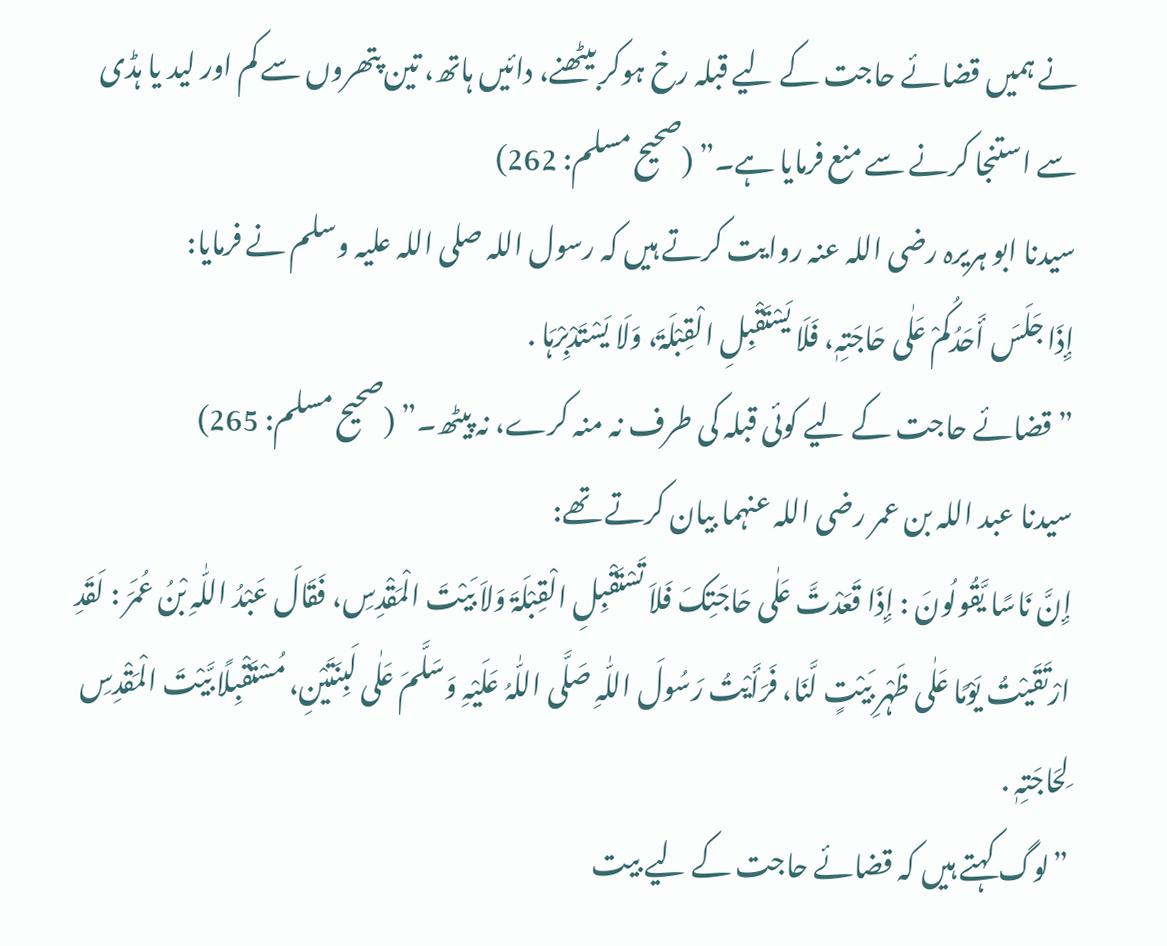نے ہمیں قضائے حاجت کے لیے قبلہ رخ ہوکر بیٹھنے، دائیں ہاتھ، تین پتھروں سے کم اور لید یا ہڈی سے استنجا کرنے سے منع فرمایا ہے۔” (صحیح مسلم: 262)
سیدنا ابو ہریرہ رضی اللہ عنہ روایت کرتے ہیں کہ رسول اللہ صلی اللہ علیہ وسلم نے فرمایا:
إِذَا جَلَسَ أَحَدُکُمْ عَلٰی حَاجَتِہٖ، فَلَا یَسْتَقْبِلِ الْقِبْلَۃَ، وَلَا یَسْتَدْبِرْہَا .
”قضائے حاجت کے لیے کوئی قبلہ کی طرف نہ منہ کرے، نہ پیٹھ۔” (صحیح مسلم: 265)
سیدنا عبد اللہ بن عمر رضی اللہ عنہما بیان کرتے تھے:
إِنَّ نَاسًا یَّقُولُونَ : إِذَا قَعَدْتَّ عَلٰی حَاجَتِکَ فَلاَ تَسْتَقْبِلِ الْقِبْلَۃَ وَلاَ بَیْتَ الْمَقْدِسِ، فَقَالَ عَبْدُ اللّٰہِ بْنُ عُمَرَ : لَقَدِ ارْتَقَیْتُ یَوْمًا عَلٰی ظَہْرِ بَیْتٍ لَّنَا، فَرَأَیْتُ رَسُولَ اللّٰہِ صَلَّی اللّٰہُ عَلَیْہِ وَسَلَّمَ عَلٰی لَبِنَتَیْنِ، مُسْتَقْبِلًا بَّیْتَ الْمَقْدِسِ لِحَاجَتِہٖ .
”لوگ کہتے ہیں کہ قضائے حاجت کے لیے بیت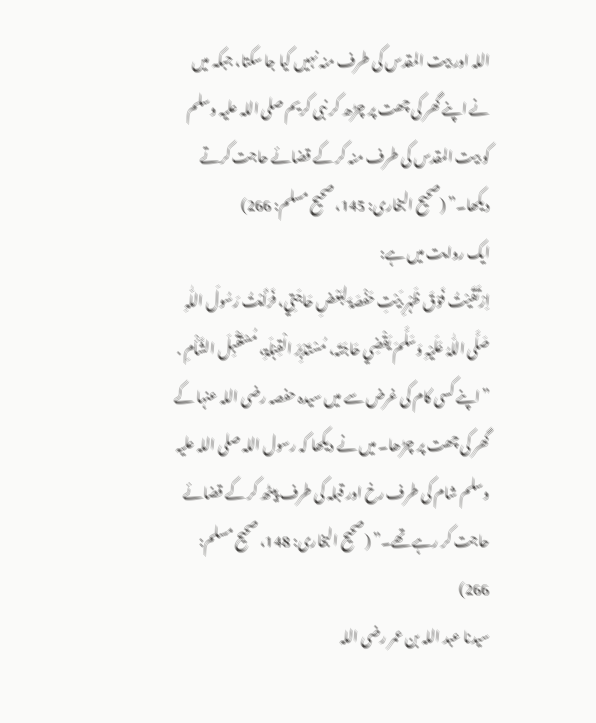اللہ اور بیت المقدس کی طرف منہ نہیں کیا جا سکتا، جبکہ میں نے اپنے گھر کی چھت پر چڑھ کر نبی کریم صلی اللہ علیہ وسلم کو بیت المقدس کی طرف منہ کر کے قضائے حاجت کرتے دیکھا۔” (صحیح البخاری: 145، صحیح مسلم: 266)
ایک روایت میں ہے:
اِرْتَقَیْتُ فَوْقَ ظَہْرِ بَیْتِ حَفْصَۃَ لِبَعْضِ حَاجَتِي، فَرَأَیْتُ رَسُولَ اللّٰہِ صَلَّی اللّٰہُ عَلَیْہِ وَسَلَّمَ یَقْضِي حَاجَتَہ، مُسْتَدْبِرَ الْقِبْلَۃِ، مُسْتَقْبِلَ الشَّأْمِ .
”اپنے کسی کام کی غرض سے میں سیدہ حفصہ رضی اللہ عنہا کے گھر کی چھت پر چڑھا۔ میں نے دیکھا کہ رسول اللہ صلی اللہ علیہ وسلم شام کی طرف رخ اور قبلہ کی طرف پیٹھ کر کے قضائے حاجت کر رہے تھے۔” (صحیح البخاری: 148، صحیح مسلم: 266)
سیدنا عبد اللہ بن عمر رضی اللہ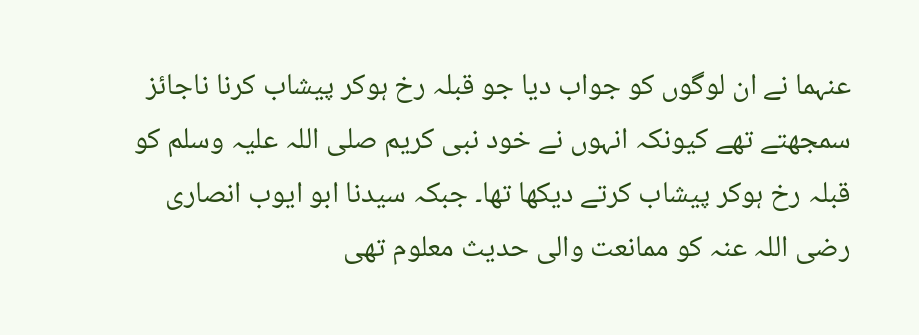عنہما نے ان لوگوں کو جواب دیا جو قبلہ رخ ہوکر پیشاب کرنا ناجائز سمجھتے تھے کیونکہ انہوں نے خود نبی کریم صلی اللہ علیہ وسلم کو قبلہ رخ ہوکر پیشاب کرتے دیکھا تھا۔ جبکہ سیدنا ابو ایوب انصاری رضی اللہ عنہ کو ممانعت والی حدیث معلوم تھی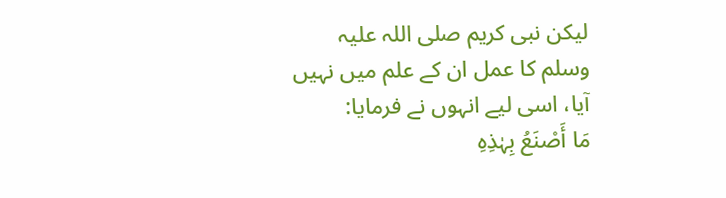لیکن نبی کریم صلی اللہ علیہ وسلم کا عمل ان کے علم میں نہیں آیا، اسی لیے انہوں نے فرمایا:
مَا أَصْنَعُ بِہٰذِہِ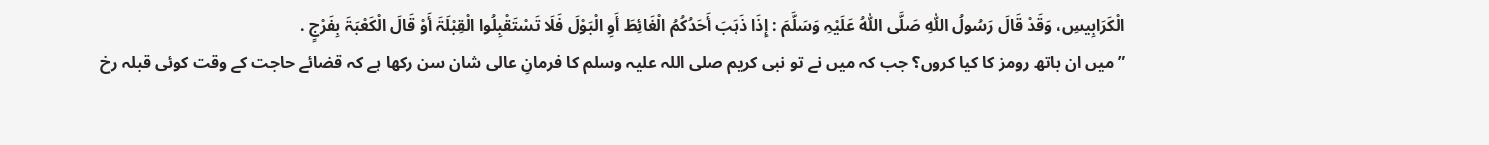الْکَرَابِیسِ، وَقَدْ قَالَ رَسُولُ اللّٰہِ صَلَّی اللّٰہُ عَلَیْہِ وَسَلَّمَ : إِذَا ذَہَبَ أَحَدُکُمُ الْغَائِطَ أَوِ الْبَوْلَ فَلَا تَسْتَقْبِلُوا الْقِبْلَۃَ أَوْ قَالَ الْکَعْبَۃَ بِفَرْجٍ .
”میں ان باتھ رومز کا کیا کروں؟ جب کہ میں نے تو نبی کریم صلی اللہ علیہ وسلم کا فرمانِ عالی شان سن رکھا ہے کہ قضائے حاجت کے وقت کوئی قبلہ رخ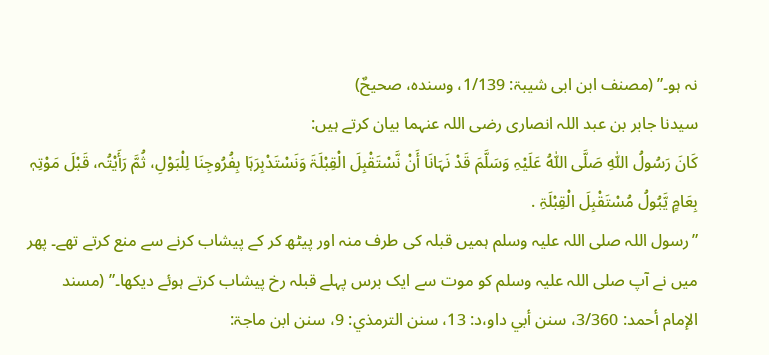نہ ہو۔” (مصنف ابن ابی شیبۃ: 1/139، وسندہ، صحیحٌ)
سیدنا جابر بن عبد اللہ انصاری رضی اللہ عنہما بیان کرتے ہیں:
کَانَ رَسُولُ اللّٰہِ صَلَّی اللّٰہُ عَلَیْہِ وَسَلَّمَ قَدْ نَہَانَا أَنْ نَّسْتَقْبِلَ الْقِبْلَۃَ وَنَسْتَدْبِرَہَا بِفُرُوجِنَا لِلْبَوْلِ، ثُمَّ رَأَیْتُہ، قَبْلَ مَوْتِہٖ بِعَامٍ یَّبُولُ مُسْتَقْبِلَ الْقِبْلَۃِ .
”رسول اللہ صلی اللہ علیہ وسلم ہمیں قبلہ کی طرف منہ اور پیٹھ کر کے پیشاب کرنے سے منع کرتے تھے۔ پھر میں نے آپ صلی اللہ علیہ وسلم کو موت سے ایک برس پہلے قبلہ رخ پیشاب کرتے ہوئے دیکھا۔” (مسند الإمام أحمد: 3/360، سنن أبي داو،د: 13، سنن الترمذي: 9، سنن ابن ماجۃ: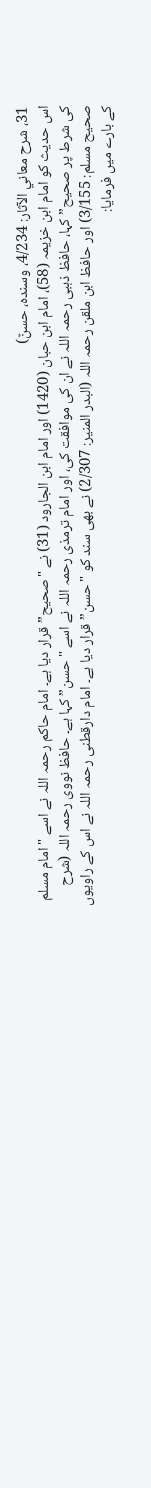31، شرح معاني الآثار: 4/234، وسندہ، حسنٌ)
اس حدیث کو امام ابن خزیمہ (58)، امام ابن حبان (1420) اور امام ابن الجارود (31) نے "صحیح” قرار دیا ہے۔ امام حاکم رحمہ اللہ نے اسے "امام مسلم کی شرط پر صحیح” کہا، حافظ ذہبی رحمہ اللہ نے ان کی موافقت کی، اور امام ترمذی رحمہ اللہ نے اسے "حسن” کہا ہے۔ حافظ نووی رحمہ اللہ (شرح صحیح مسلم: 3/155) اور حافظ ابن ملقن رحمہ اللہ (البدر المنیر: 2/307) نے بھی سند کو "حسن” قرار دیا ہے۔ امام دارقطنی رحمہ اللہ نے اس کے راویوں کے بارے میں فرمایا: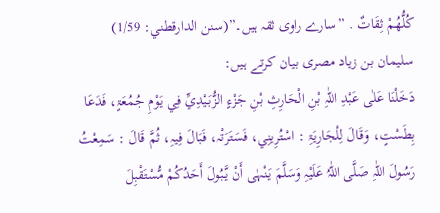کُلُّھُمْ ثِقَاتٌ . ”سارے راوی ثقہ ہیں۔”(سنن الدارقطني: 1/59)
سلیمان بن زیاد مصری بیان کرتے ہیں:
دَخَلْنَا عَلٰی عَبْدِ اللّٰہِ بْنِ الْحَارِثِ بْنِ جَزْءٍ الزُّبَیْدِيِّ فِي یَوْمِ جُمُعَۃٍ، فَدَعَا بِطَسْتٍ، وَقَالَ لِلْجَارِیَۃِ : اسْتُرِینِي، فَسَتَرَتْہ، فَبَالَ فِیہِ، ثُمَّ قَالَ : سَمِعْتُ رَسُولَ اللّٰہِ صَلَّی اللّٰہُ عَلَیْہِ وَسَلَّمَ یَنْہٰی أَنْ یَّبُولَ أَحَدُکُمْ مُّسْتَقْبِلَ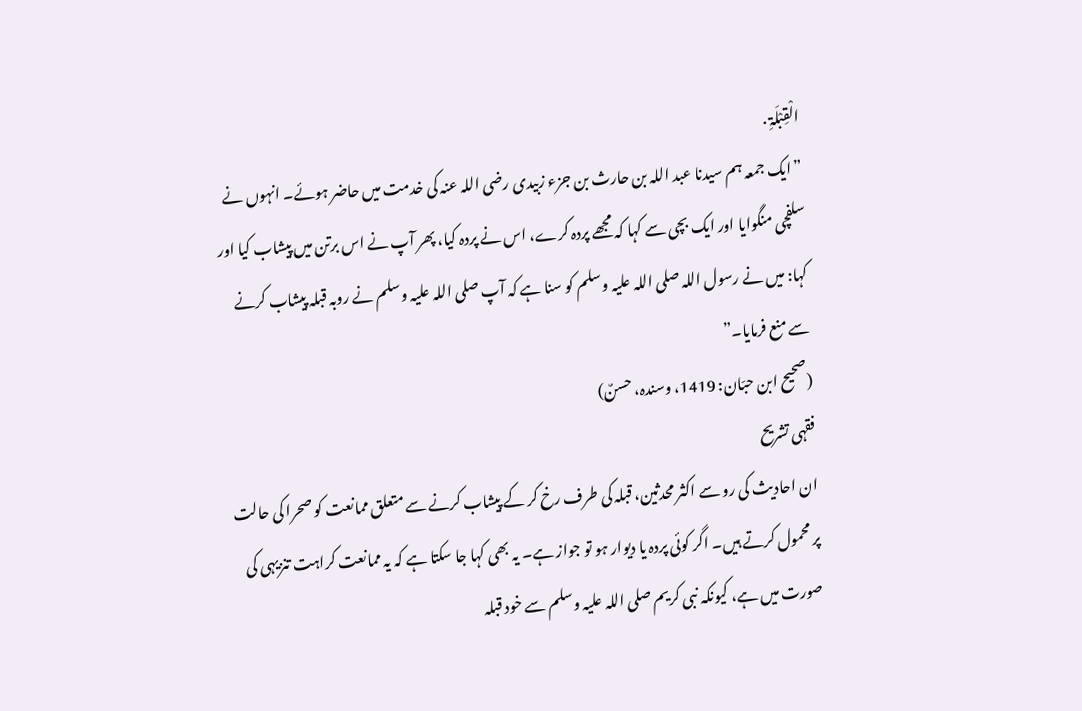الْقِبْلَۃِ .
”ایک جمعہ ہم سیدنا عبد اللہ بن حارث بن جزء زبیدی رضی اللہ عنہ کی خدمت میں حاضر ہوئے۔ انہوں نے سلفچی منگوایا اور ایک بچی سے کہا کہ مجھے پردہ کرے، اس نے پردہ کیا، پھر آپ نے اس برتن میں پیشاب کیا اور کہا: میں نے رسول اللہ صلی اللہ علیہ وسلم کو سنا ہے کہ آپ صلی اللہ علیہ وسلم نے روبہ قبلہ پیشاب کرنے سے منع فرمایا۔”
(صحیح ابن حبّان: 1419، وسندہ، حسنٌ)
فقہی تشریح
ان احادیث کی رو سے اکثر محدثین، قبلہ کی طرف رخ کر کے پیشاب کرنے سے متعلق ممانعت کو صحرا کی حالت پر محمول کرتے ہیں۔ اگر کوئی پردہ یا دیوار ہو تو جواز ہے۔ یہ بھی کہا جا سکتا ہے کہ یہ ممانعت کراہت تنزیہی کی صورت میں ہے، کیونکہ نبی کریم صلی اللہ علیہ وسلم سے خود قبلہ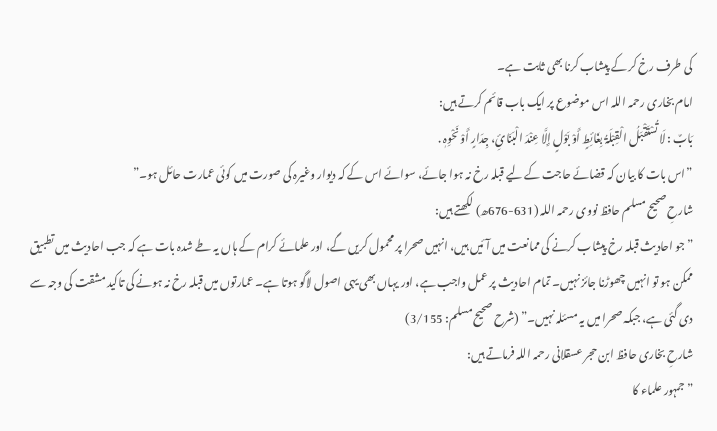کی طرف رخ کر کے پیشاب کرنا بھی ثابت ہے۔
امام بخاری رحمہ اللہ اس موضوع پر ایک باب قائم کرتے ہیں:
بَابٌ : لَا تُسْتَقْبَلُ الْقِبْلَۃُ بِغَائِطٍ أَوْ بَوْلٍ إِلَّا عِنْدَ الْبَنَائِ، جِدَارٍ أَوْ نَحْوِہٖ .
”اس بات کا بیان کہ قضائے حاجت کے لیے قبلہ رخ نہ ہوا جائے، سوائے اس کے کہ دیوار وغیرہ کی صورت میں کوئی عمارت حائل ہو۔”
شارحِ صحیح مسلم حافظ نووی رحمہ اللہ (631-676ھ) لکھتے ہیں:
”جو احادیث قبلہ رخ پیشاب کرنے کی ممانعت میں آئیں ہیں، انہیں صحرا پر محمول کریں گے، اور علمائے کرام کے ہاں یہ طے شدہ بات ہے کہ جب احادیث میں تطبیق ممکن ہو تو انہیں چھوڑنا جائز نہیں۔ تمام احادیث پر عمل واجب ہے، اور یہاں بھی یہی اصول لاگو ہوتا ہے۔ عمارتوں میں قبلہ رخ نہ ہونے کی تاکید مشقت کی وجہ سے دی گئی ہے، جبکہ صحرا میں یہ مسئلہ نہیں۔” (شرح صحیح مسلم: 3/155)
شارحِ بخاری حافظ ابن حجر عسقلانی رحمہ اللہ فرماتے ہیں:
”جمہور علماء کا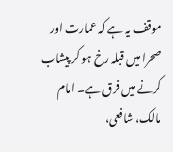موقف یہ ہے کہ عمارت اور صحرا میں قبلہ رخ ہو کر پیشاب کرنے میں فرق ہے۔ امام مالک، شافعی،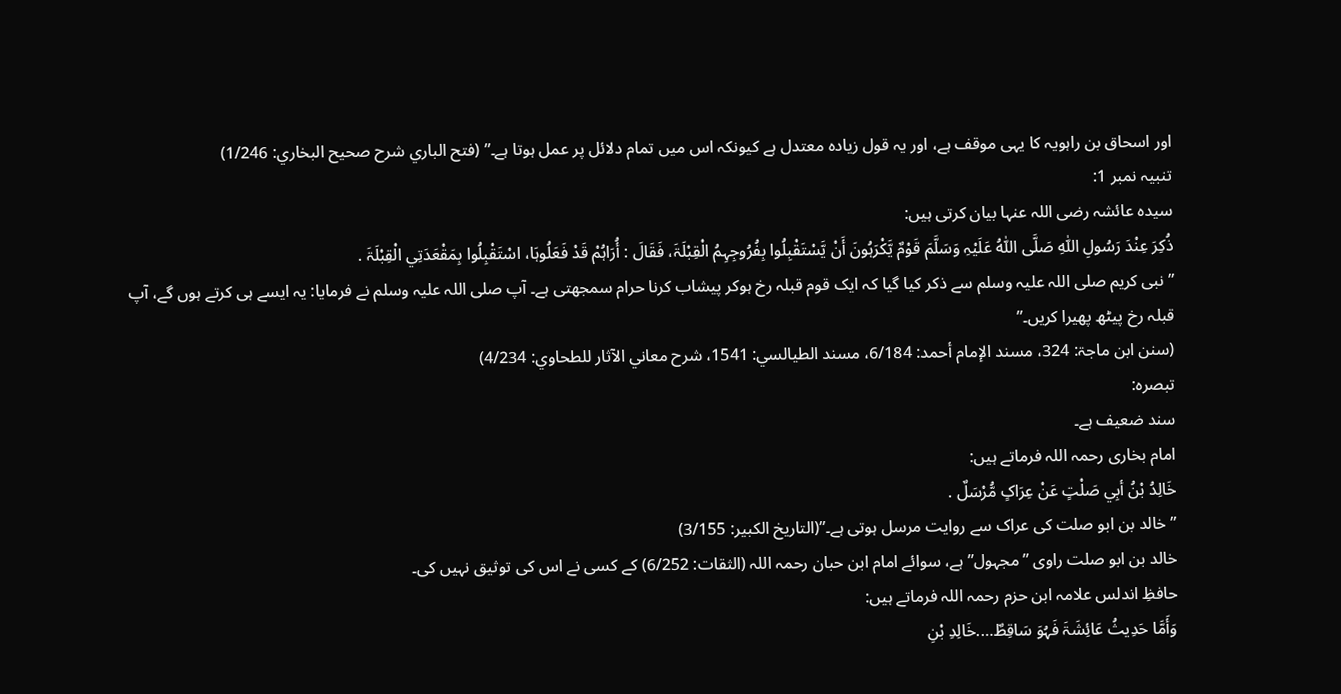اور اسحاق بن راہویہ کا یہی موقف ہے، اور یہ قول زیادہ معتدل ہے کیونکہ اس میں تمام دلائل پر عمل ہوتا ہے۔” (فتح الباري شرح صحیح البخاري: 1/246)
تنبیہ نمبر 1:
سیدہ عائشہ رضی اللہ عنہا بیان کرتی ہیں:
ذُکِرَ عِنْدَ رَسُولِ اللّٰہِ صَلَّی اللّٰہُ عَلَیْہِ وَسَلَّمَ قَوْمٌ یَّکْرَہُونَ أَنْ یَّسْتَقْبِلُوا بِفُرُوجِہِمُ الْقِبْلَۃَ، فَقَالَ : أُرَاہُمْ قَدْ فَعَلُوہَا، اسْتَقْبِلُوا بِمَقْعَدَتِي الْقِبْلَۃَ .
”نبی کریم صلی اللہ علیہ وسلم سے ذکر کیا گیا کہ ایک قوم قبلہ رخ ہوکر پیشاب کرنا حرام سمجھتی ہے۔ آپ صلی اللہ علیہ وسلم نے فرمایا: یہ ایسے ہی کرتے ہوں گے، آپ قبلہ رخ پیٹھ پھیرا کریں۔”
(سنن ابن ماجۃ: 324، مسند الإمام أحمد: 6/184، مسند الطیالسي: 1541، شرح معاني الآثار للطحاوي: 4/234)
تبصرہ:
سند ضعیف ہے۔
امام بخاری رحمہ اللہ فرماتے ہیں:
خَالِدُ بْنُ أبِي صَلْتٍ عَنْ عِرَاکٍ مُّرْسَلٌ .
”خالد بن ابو صلت کی عراک سے روایت مرسل ہوتی ہے۔”(التاریخ الکبیر: 3/155)
خالد بن ابو صلت راوی ”مجہول” ہے، سوائے امام ابن حبان رحمہ اللہ (الثقات: 6/252) کے کسی نے اس کی توثیق نہیں کی۔
حافظِ اندلس علامہ ابن حزم رحمہ اللہ فرماتے ہیں:
وَأَمَّا حَدِیثُ عَائِشَۃَ فَہُوَ سَاقِطٌ….خَالِدِ بْنِ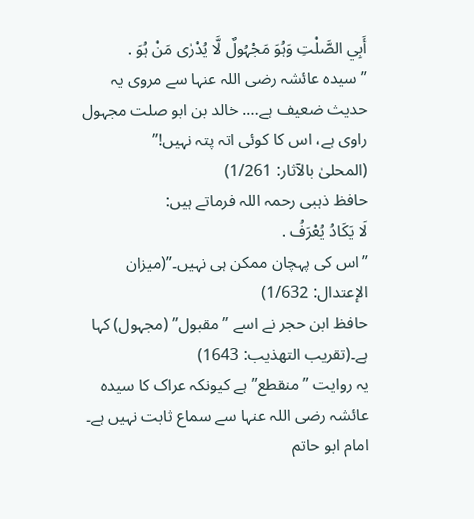أَبِي الصَّلْتِ وَہُوَ مَجْہُولٌ لَّا یُدْرٰی مَنْ ہُوَ .
”سیدہ عائشہ رضی اللہ عنہا سے مروی یہ حدیث ضعیف ہے…. خالد بن ابو صلت مجہول راوی ہے، اس کا کوئی اتہ پتہ نہیں!”
(المحلیٰ بالآثار: 1/261)
حافظ ذہبی رحمہ اللہ فرماتے ہیں:
لَا یَکَادُ یُعْرَفُ .
”اس کی پہچان ممکن ہی نہیں۔”(میزان الإعتدال: 1/632)
حافظ ابن حجر نے اسے ”مقبول” (مجہول) کہا ہے۔(تقریب التھذیب: 1643)
یہ روایت ”منقطع” ہے کیونکہ عراک کا سیدہ عائشہ رضی اللہ عنہا سے سماع ثابت نہیں ہے۔ امام ابو حاتم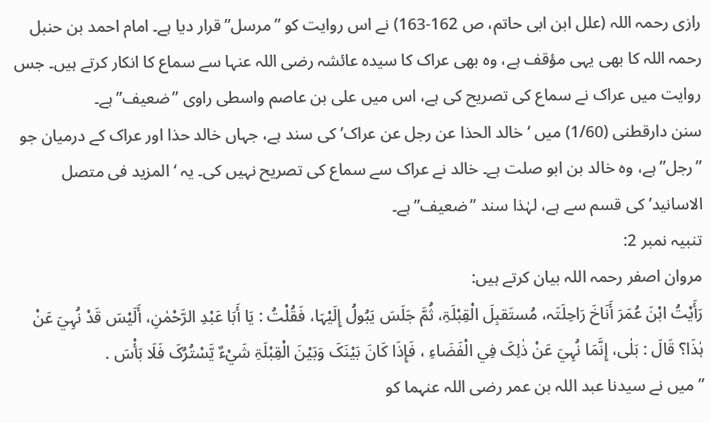رازی رحمہ اللہ (علل ابن ابی حاتم، ص 162-163) نے اس روایت کو ”مرسل” قرار دیا ہے۔ امام احمد بن حنبل رحمہ اللہ کا بھی یہی مؤقف ہے، وہ بھی عراک کا سیدہ عائشہ رضی اللہ عنہا سے سماع کا انکار کرتے ہیں۔ جس روایت میں عراک نے سماع کی تصریح کی ہے، اس میں علی بن عاصم واسطی راوی ”ضعیف” ہے۔
سنن دارقطنی (1/60) میں ‘خالد الحذا عن رجل عن عراک’ کی سند ہے، جہاں خالد حذا اور عراک کے درمیان جو ”رجل” ہے، وہ خالد بن ابو صلت ہے۔ خالد نے عراک سے سماع کی تصریح نہیں کی۔ یہ ‘المزید فی متصل الاسانید’ کی قسم سے ہے، لہٰذا سند ”ضعیف” ہے۔
تنبیہ نمبر 2:
مروان اصفر رحمہ اللہ بیان کرتے ہیں:
رَأَیْتُ ابْنَ عُمَرَ أَنَاخَ رَاحِلَتَہ، مُستَقبِلَ الْقِبْلَۃِ، ثُمَّ جَلَسَ یَبُولُ إِلَیْہَا، فَقُلْتُ : یَا أَبَا عَبْدِ الرَّحْمٰنِ، أَلَیْسَ قَدْ نُہِيَ عَنْ ہٰذَا؟ قَالَ : بَلٰی، إِنَّمَا نُہِيَ عَنْ ذٰلِکَ فِي الْفَضَاءِ ، فَإِذَا کَانَ بَیْنَکَ وَبَیْنَ الْقِبْلَۃِ شَيْءٌ یَّسْتُرُکَ فَلَا بَأْسَ .
”میں نے سیدنا عبد اللہ بن عمر رضی اللہ عنہما کو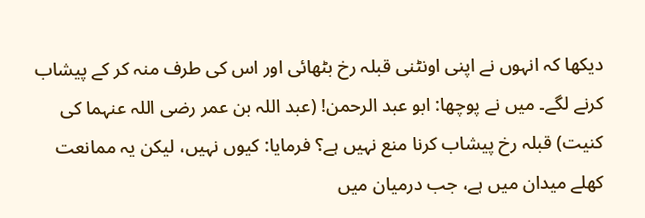دیکھا کہ انہوں نے اپنی اونٹنی قبلہ رخ بٹھائی اور اس کی طرف منہ کر کے پیشاب کرنے لگے۔ میں نے پوچھا: ابو عبد الرحمن! (عبد اللہ بن عمر رضی اللہ عنہما کی کنیت) قبلہ رخ پیشاب کرنا منع نہیں ہے؟ فرمایا: کیوں نہیں، لیکن یہ ممانعت کھلے میدان میں ہے، جب درمیان میں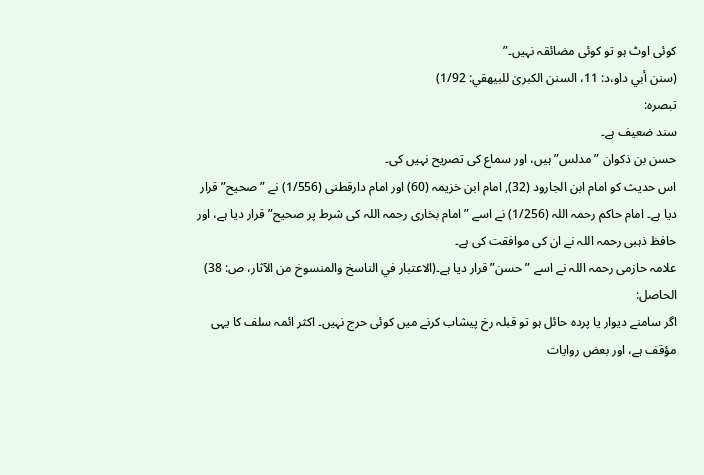کوئی اوٹ ہو تو کوئی مضائقہ نہیں۔”
(سنن أبي داو،د: 11، السنن الکبریٰ للبیھقي: 1/92)
تبصرہ:
سند ضعیف ہے۔
حسن بن ذکوان ”مدلس” ہیں، اور سماع کی تصریح نہیں کی۔
اس حدیث کو امام ابن الجارود (32), امام ابن خزیمہ (60) اور امام دارقطنی (1/556) نے ”صحیح” قرار دیا ہے۔ امام حاکم رحمہ اللہ (1/256) نے اسے ”امام بخاری رحمہ اللہ کی شرط پر صحیح” قرار دیا ہے، اور حافظ ذہبی رحمہ اللہ نے ان کی موافقت کی ہے۔
علامہ حازمی رحمہ اللہ نے اسے ”حسن” قرار دیا ہے۔(الاعتبار في الناسخ والمنسوخ من الآثار، ص: 38)
الحاصل:
اگر سامنے دیوار یا پردہ حائل ہو تو قبلہ رخ پیشاب کرنے میں کوئی حرج نہیں۔ اکثر ائمہ سلف کا یہی مؤقف ہے، اور بعض روایات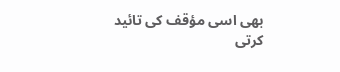بھی اسی مؤقف کی تائید کرتی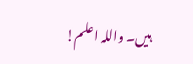ہیں۔ واللہ اعلم!